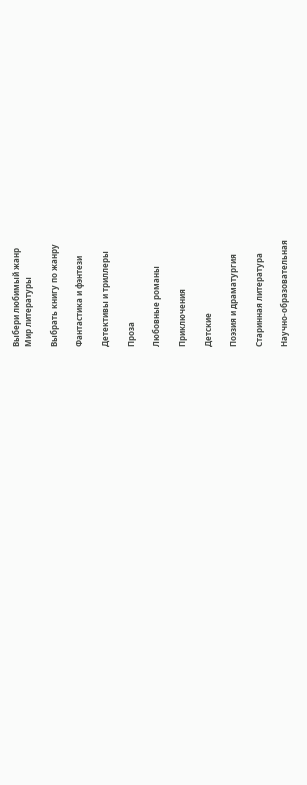Выбери любимый жанр
Мир литературы

Выбрать книгу по жанру

Фантастика и фэнтези

Детективы и триллеры

Проза

Любовные романы

Приключения

Детские

Поэзия и драматургия

Старинная литература

Научно-образовательная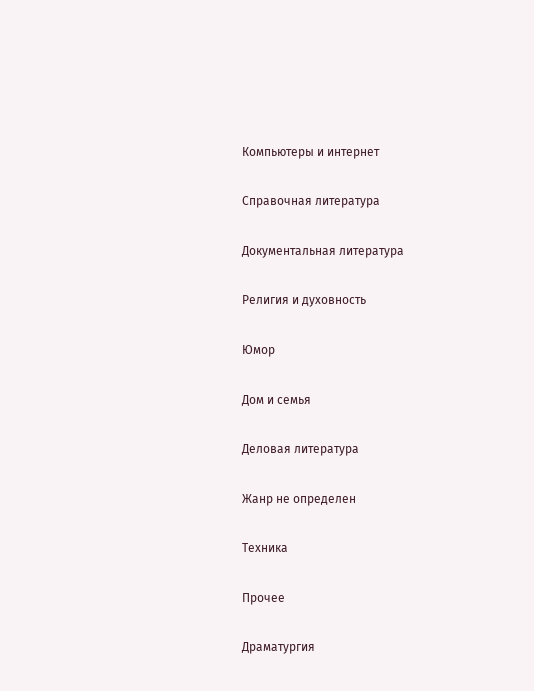Компьютеры и интернет

Справочная литература

Документальная литература

Религия и духовность

Юмор

Дом и семья

Деловая литература

Жанр не определен

Техника

Прочее

Драматургия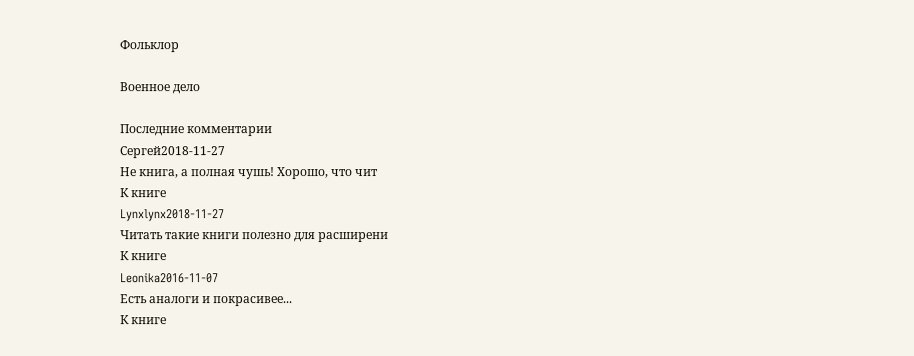Фольклор

Военное дело

Последние комментарии
Сергей2018-11-27
Не книга, а полная чушь! Хорошо, что чит
К книге
Lynxlynx2018-11-27
Читать такие книги полезно для расширени
К книге
Leonika2016-11-07
Есть аналоги и покрасивее...
К книге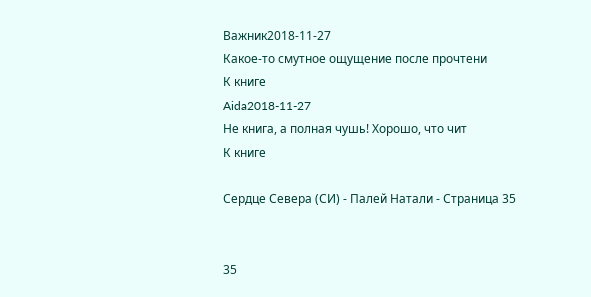Важник2018-11-27
Какое-то смутное ощущение после прочтени
К книге
Aida2018-11-27
Не книга, а полная чушь! Хорошо, что чит
К книге

Сердце Севера (СИ) - Палей Натали - Страница 35


35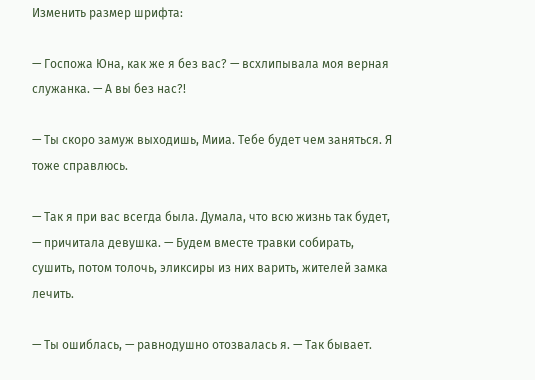Изменить размер шрифта:

— Госпожа Юна, как же я без вас? — всхлипывала моя верная служанка. — А вы без нас?!

— Ты скоро замуж выходишь, Мииа. Тебе будет чем заняться. Я тоже справлюсь.

— Так я при вас всегда была. Думала, что всю жизнь так будет, — причитала девушка. — Будем вместе травки собирать, сушить, потом толочь, эликсиры из них варить, жителей замка лечить.

— Ты ошиблась, — равнодушно отозвалась я. — Так бывает.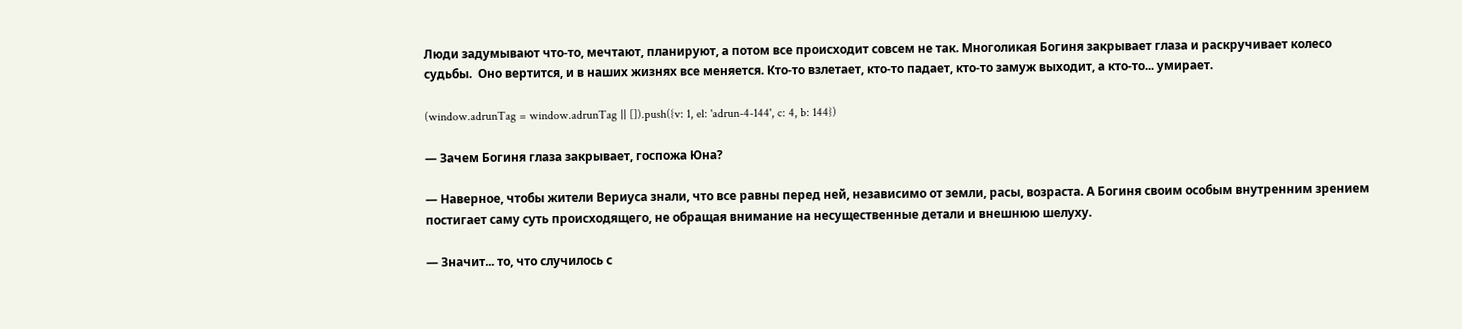Люди задумывают что-то, мечтают, планируют, а потом все происходит совсем не так. Многоликая Богиня закрывает глаза и раскручивает колесо судьбы.  Оно вертится, и в наших жизнях все меняется. Кто-то взлетает, кто-то падает, кто-то замуж выходит, а кто-то... умирает.

(window.adrunTag = window.adrunTag || []).push({v: 1, el: 'adrun-4-144', c: 4, b: 144})

— Зачем Богиня глаза закрывает, госпожа Юна?

— Наверное, чтобы жители Вериуса знали, что все равны перед ней, независимо от земли, расы, возраста. А Богиня своим особым внутренним зрением постигает саму суть происходящего, не обращая внимание на несущественные детали и внешнюю шелуху.

— Значит... то, что случилось с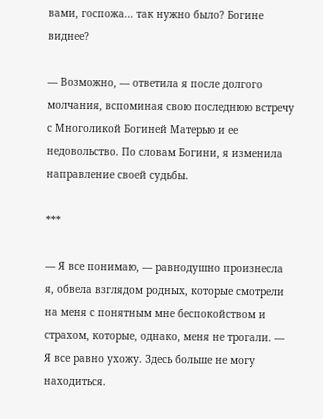вами, госпожа... так нужно было? Богине виднее?

— Возможно, — ответила я после долгого молчания, вспоминая свою последнюю встречу с Многоликой Богиней Матерью и ее недовольство. По словам Богини, я изменила направление своей судьбы.

***

— Я все понимаю, — равнодушно произнесла я, обвела взглядом родных, которые смотрели на меня с понятным мне беспокойством и страхом, которые, однако, меня не трогали. — Я все равно ухожу. Здесь больше не могу находиться.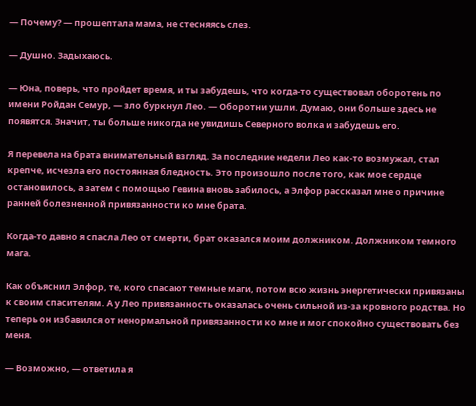— Почему? — прошептала мама, не стесняясь слез.

— Душно. Задыхаюсь.

— Юна, поверь, что пройдет время, и ты забудешь, что когда-то существовал оборотень по имени Ройдан Семур, — зло буркнул Лео. — Оборотни ушли. Думаю, они больше здесь не появятся. Значит, ты больше никогда не увидишь Северного волка и забудешь его.

Я перевела на брата внимательный взгляд. За последние недели Лео как-то возмужал, стал крепче, исчезла его постоянная бледность. Это произошло после того, как мое сердце остановилось, а затем с помощью Гевина вновь забилось, а Элфор рассказал мне о причине ранней болезненной привязанности ко мне брата.

Когда-то давно я спасла Лео от смерти, брат оказался моим должником. Должником темного мага.

Как объяснил Элфор, те, кого спасают темные маги, потом всю жизнь энергетически привязаны к своим спасителям. А у Лео привязанность оказалась очень сильной из-за кровного родства. Но теперь он избавился от ненормальной привязанности ко мне и мог спокойно существовать без меня.

— Возможно, — ответила я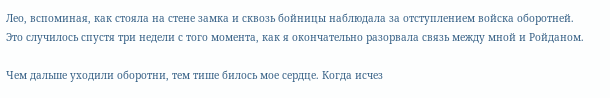Лео, вспоминая, как стояла на стене замка и сквозь бойницы наблюдала за отступлением войска оборотней. Это случилось спустя три недели с того момента, как я окончательно разорвала связь между мной и Ройданом.

Чем дальше уходили оборотни, тем тише билось мое сердце. Когда исчез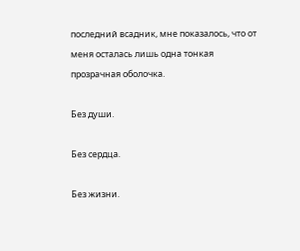последний всадник, мне показалось, что от меня осталась лишь одна тонкая прозрачная оболочка.

Без души.

Без сердца.

Без жизни.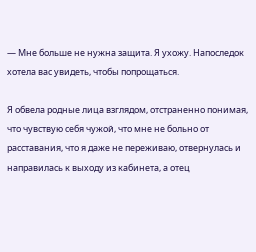— Мне больше не нужна защита. Я ухожу. Напоследок хотела вас увидеть, чтобы попрощаться.

Я обвела родные лица взглядом, отстраненно понимая, что чувствую себя чужой, что мне не больно от расставания, что я даже не переживаю, отвернулась и направилась к выходу из кабинета, а отец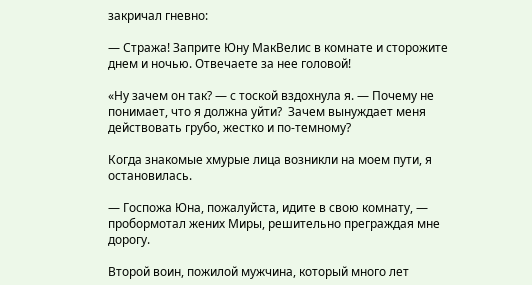закричал гневно:

— Стража! Заприте Юну МакВелис в комнате и сторожите днем и ночью. Отвечаете за нее головой!

«Ну зачем он так? — с тоской вздохнула я. — Почему не понимает, что я должна уйти?  Зачем вынуждает меня действовать грубо, жестко и по-темному?

Когда знакомые хмурые лица возникли на моем пути, я остановилась.

— Госпожа Юна, пожалуйста, идите в свою комнату, — пробормотал жених Миры, решительно преграждая мне дорогу.

Второй воин, пожилой мужчина, который много лет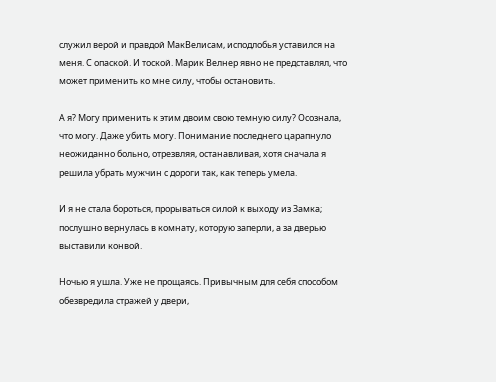служил верой и правдой МакВелисам, исподлобья уставился на меня. С опаской. И тоской. Марик Велнер явно не представлял, что может применить ко мне силу, чтобы остановить.

А я? Могу применить к этим двоим свою темную силу? Осознала, что могу. Даже убить могу. Понимание последнего царапнуло неожиданно больно, отрезвляя, останавливая, хотя сначала я решила убрать мужчин с дороги так, как теперь умела.

И я не стала бороться, прорываться силой к выходу из Замка; послушно вернулась в комнату, которую заперли, а за дверью выставили конвой.

Ночью я ушла. Уже не прощаясь. Привычным для себя способом обезвредила стражей у двери,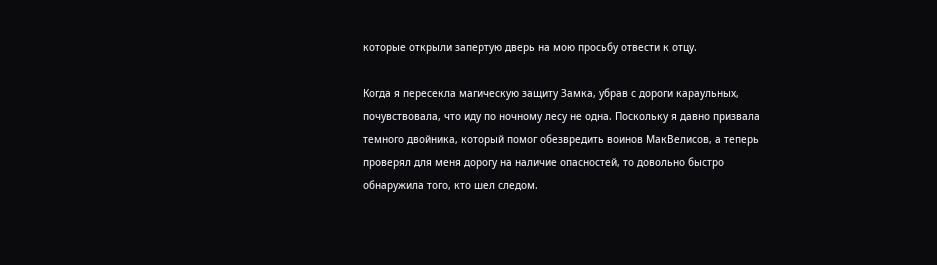которые открыли запертую дверь на мою просьбу отвести к отцу.

Когда я пересекла магическую защиту Замка, убрав с дороги караульных, почувствовала, что иду по ночному лесу не одна. Поскольку я давно призвала темного двойника, который помог обезвредить воинов МакВелисов, а теперь проверял для меня дорогу на наличие опасностей, то довольно быстро обнаружила того, кто шел следом.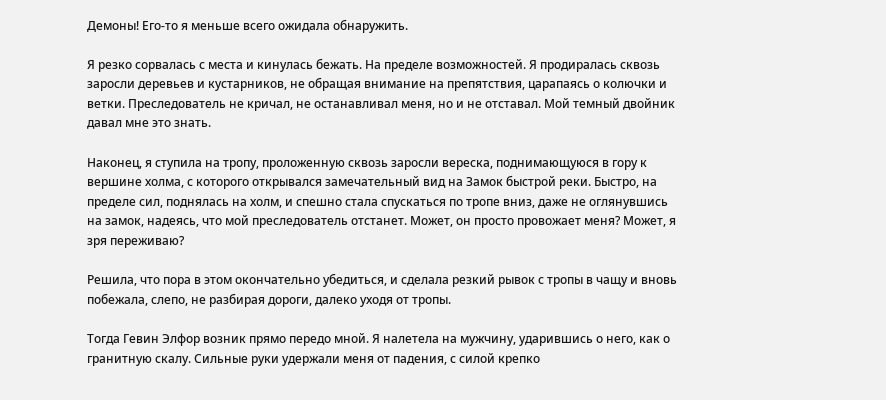Демоны! Его-то я меньше всего ожидала обнаружить.

Я резко сорвалась с места и кинулась бежать. На пределе возможностей. Я продиралась сквозь заросли деревьев и кустарников, не обращая внимание на препятствия, царапаясь о колючки и ветки. Преследователь не кричал, не останавливал меня, но и не отставал. Мой темный двойник давал мне это знать.

Наконец, я ступила на тропу, проложенную сквозь заросли вереска, поднимающуюся в гору к вершине холма, с которого открывался замечательный вид на Замок быстрой реки. Быстро, на пределе сил, поднялась на холм, и спешно стала спускаться по тропе вниз, даже не оглянувшись на замок, надеясь, что мой преследователь отстанет. Может, он просто провожает меня? Может, я зря переживаю?

Решила, что пора в этом окончательно убедиться, и сделала резкий рывок с тропы в чащу и вновь побежала, слепо, не разбирая дороги, далеко уходя от тропы.

Тогда Гевин Элфор возник прямо передо мной. Я налетела на мужчину, ударившись о него, как о гранитную скалу. Сильные руки удержали меня от падения, с силой крепко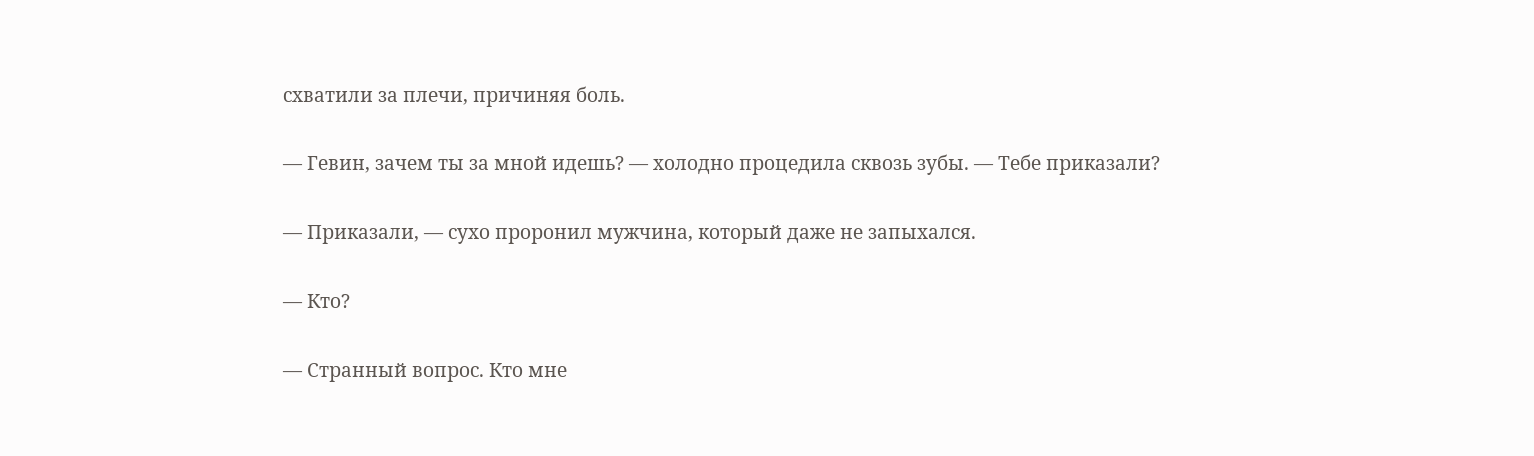схватили за плечи, причиняя боль.

— Гевин, зачем ты за мной идешь? — холодно процедила сквозь зубы. — Тебе приказали?

— Приказали, — сухо проронил мужчина, который даже не запыхался.

— Кто?

— Странный вопрос. Кто мне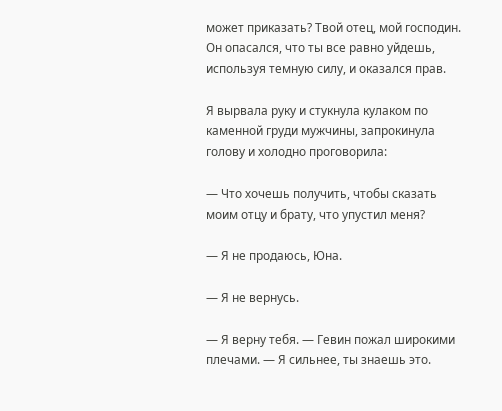может приказать? Твой отец, мой господин. Он опасался, что ты все равно уйдешь, используя темную силу, и оказался прав.

Я вырвала руку и стукнула кулаком по каменной груди мужчины, запрокинула голову и холодно проговорила:

— Что хочешь получить, чтобы сказать моим отцу и брату, что упустил меня?

— Я не продаюсь, Юна.

— Я не вернусь.

— Я верну тебя. — Гевин пожал широкими плечами. — Я сильнее, ты знаешь это.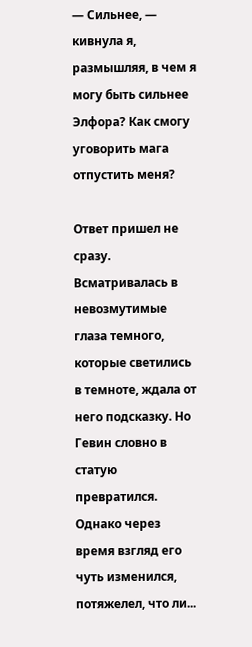— Сильнее, — кивнула я, размышляя, в чем я могу быть сильнее Элфора? Как смогу уговорить мага отпустить меня?

Ответ пришел не сразу. Всматривалась в невозмутимые глаза темного, которые светились в темноте, ждала от него подсказку. Но Гевин словно в статую превратился. Однако через время взгляд его чуть изменился, потяжелел, что ли...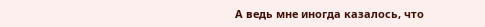А ведь мне иногда казалось, что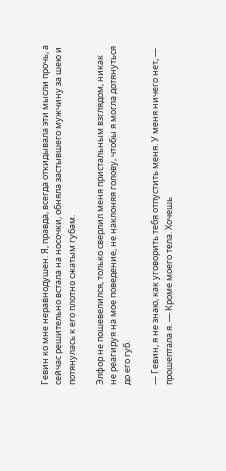Гевин ко мне неравнодушен. Я, правда, всегда откидывала эти мысли прочь, а сейчас решительно встала на носочки, обняла застывшего мужчину за шею и потянулась к его плотно сжатым губам.

Элфор не пошевелился, только сверлил меня пристальным взглядом, никак не реагируя на мое поведение, не наклоняя голову, чтобы я могла дотянуться до его губ.

— Гевин, я не знаю, как уговорить тебя отпустить меня. У меня ничего нет, — прошептала я. — Кроме моего тела. Хочешь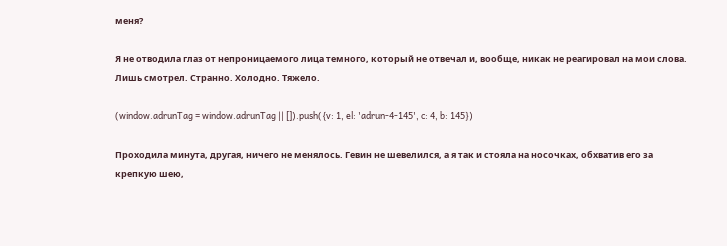меня?

Я не отводила глаз от непроницаемого лица темного, который не отвечал и, вообще, никак не реагировал на мои слова. Лишь смотрел. Странно. Холодно. Тяжело.

(window.adrunTag = window.adrunTag || []).push({v: 1, el: 'adrun-4-145', c: 4, b: 145})

Проходила минута, другая, ничего не менялось. Гевин не шевелился, а я так и стояла на носочках, обхватив его за крепкую шею,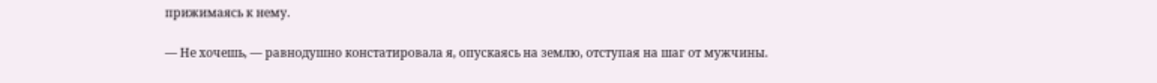прижимаясь к нему.

— Не хочешь, — равнодушно констатировала я, опускаясь на землю, отступая на шаг от мужчины.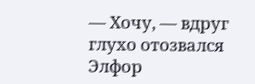— Хочу, — вдруг глухо отозвался Элфор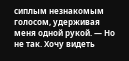сиплым незнакомым голосом, удерживая меня одной рукой. — Но не так. Хочу видеть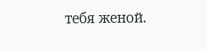тебя женой.